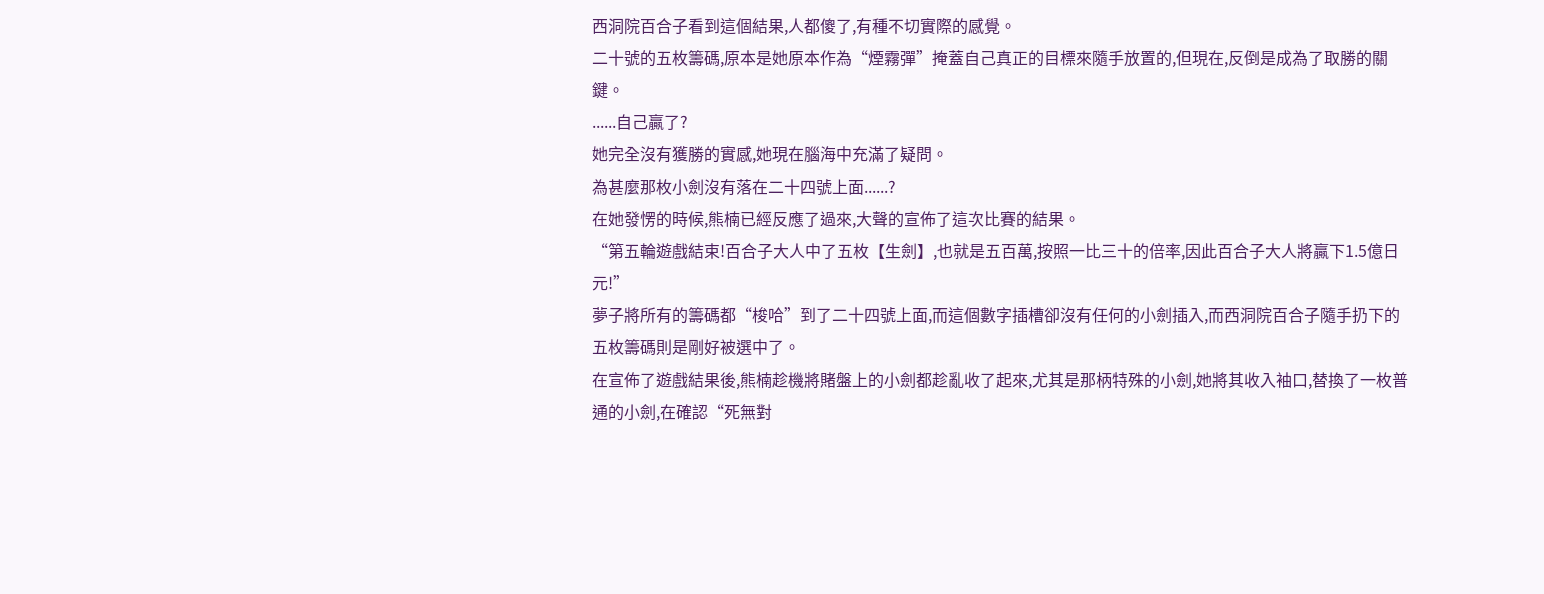西洞院百合子看到這個結果,人都傻了,有種不切實際的感覺。
二十號的五枚籌碼,原本是她原本作為“煙霧彈”掩蓋自己真正的目標來隨手放置的,但現在,反倒是成為了取勝的關鍵。
......自己贏了?
她完全沒有獲勝的實感,她現在腦海中充滿了疑問。
為甚麼那枚小劍沒有落在二十四號上面......?
在她發愣的時候,熊楠已經反應了過來,大聲的宣佈了這次比賽的結果。
“第五輪遊戲結束!百合子大人中了五枚【生劍】,也就是五百萬,按照一比三十的倍率,因此百合子大人將贏下1.5億日元!”
夢子將所有的籌碼都“梭哈”到了二十四號上面,而這個數字插槽卻沒有任何的小劍插入,而西洞院百合子隨手扔下的五枚籌碼則是剛好被選中了。
在宣佈了遊戲結果後,熊楠趁機將賭盤上的小劍都趁亂收了起來,尤其是那柄特殊的小劍,她將其收入袖口,替換了一枚普通的小劍,在確認“死無對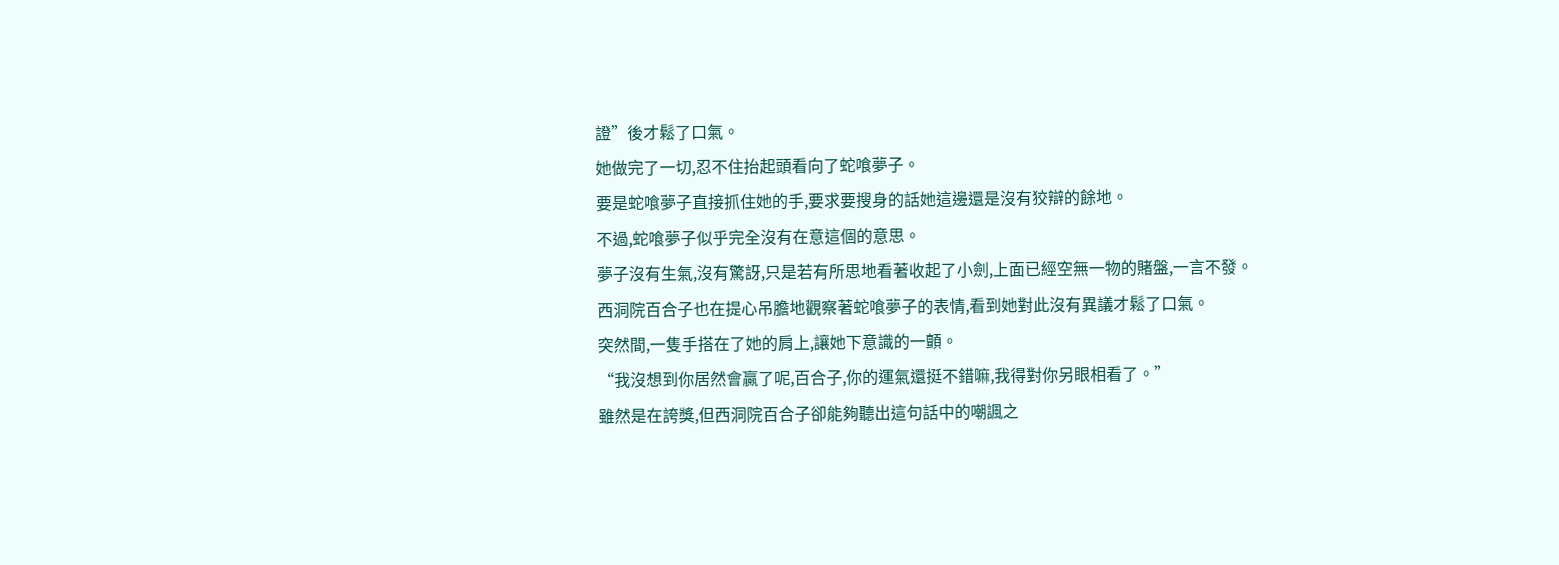證”後才鬆了口氣。
她做完了一切,忍不住抬起頭看向了蛇喰夢子。
要是蛇喰夢子直接抓住她的手,要求要搜身的話她這邊還是沒有狡辯的餘地。
不過,蛇喰夢子似乎完全沒有在意這個的意思。
夢子沒有生氣,沒有驚訝,只是若有所思地看著收起了小劍,上面已經空無一物的賭盤,一言不發。
西洞院百合子也在提心吊膽地觀察著蛇喰夢子的表情,看到她對此沒有異議才鬆了口氣。
突然間,一隻手搭在了她的肩上,讓她下意識的一顫。
“我沒想到你居然會贏了呢,百合子,你的運氣還挺不錯嘛,我得對你另眼相看了。”
雖然是在誇獎,但西洞院百合子卻能夠聽出這句話中的嘲諷之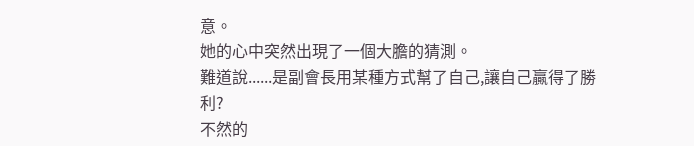意。
她的心中突然出現了一個大膽的猜測。
難道說......是副會長用某種方式幫了自己,讓自己贏得了勝利?
不然的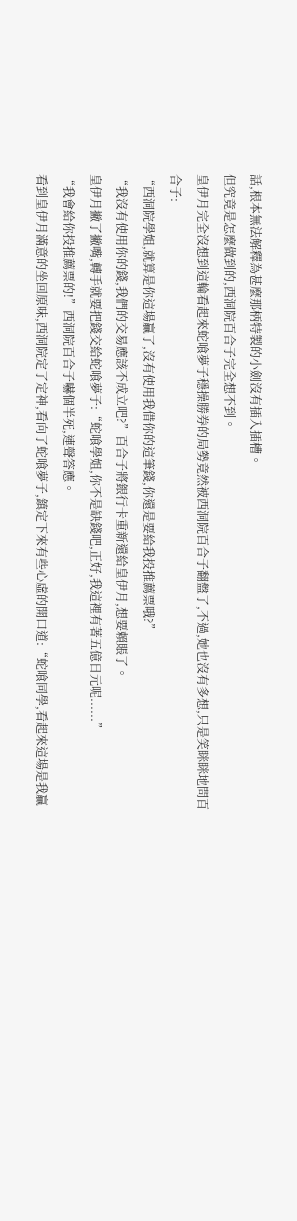話,根本無法解釋為甚麼那柄特製的小劍沒有插入插槽。
但究竟是怎麼做到的,西洞院百合子完全想不到。
皇伊月完全沒想到這輪看起來蛇喰夢子穩操勝券的局勢竟然被西洞院百合子翻盤了,不過,她也沒有多想,只是笑眯眯地問百合子:
“西洞院學姐,就算是你這場贏了,沒有使用我借你的這筆錢,你還是要給我投推薦票哦?”
“我沒有使用你的錢,我們的交易應該不成立吧?”百合子將銀行卡重新還給皇伊月,想要賴賬了。
皇伊月撇了撇嘴,轉手就要把錢交給蛇喰夢子:“蛇喰學姐,你不是缺錢吧,正好,我這裡有著五億日元呢......”
“我會給你投推薦票的!”西洞院百合子嚇個半死,連聲答應。
看到皇伊月滿意的坐回原味,西洞院定了定神,看向了蛇喰夢子,鎮定下來有些心虛的開口道:“蛇喰同學,看起來這場是我贏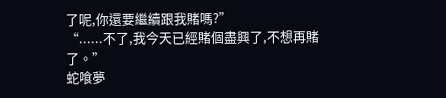了呢,你還要繼續跟我賭嗎?”
“......不了,我今天已經賭個盡興了,不想再賭了。”
蛇喰夢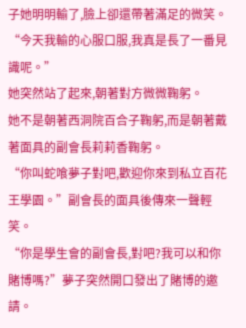子她明明輸了,臉上卻還帶著滿足的微笑。
“今天我輸的心服口服,我真是長了一番見識呢。”
她突然站了起來,朝著對方微微鞠躬。
她不是朝著西洞院百合子鞠躬,而是朝著戴著面具的副會長莉莉香鞠躬。
“你叫蛇喰夢子對吧,歡迎你來到私立百花王學園。”副會長的面具後傳來一聲輕笑。
“你是學生會的副會長,對吧?我可以和你賭博嗎?”夢子突然開口發出了賭博的邀請。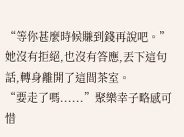“等你甚麼時候賺到錢再說吧。”
她沒有拒絕,也沒有答應,丟下這句話,轉身離開了這間茶室。
“要走了嗎......”聚樂幸子略感可惜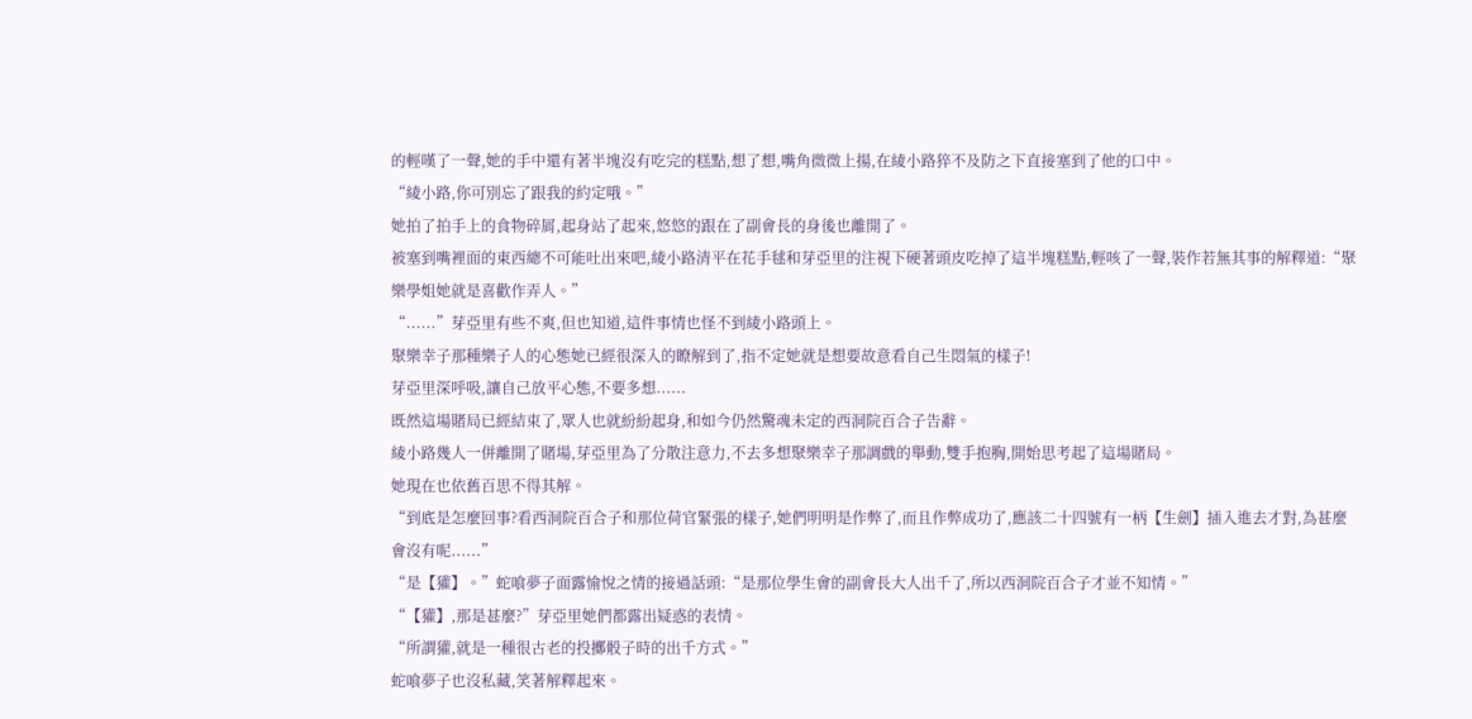的輕嘆了一聲,她的手中還有著半塊沒有吃完的糕點,想了想,嘴角微微上揚,在綾小路猝不及防之下直接塞到了他的口中。
“綾小路,你可別忘了跟我的約定哦。”
她拍了拍手上的食物碎屑,起身站了起來,悠悠的跟在了副會長的身後也離開了。
被塞到嘴裡面的東西總不可能吐出來吧,綾小路清平在花手毬和芽亞里的注視下硬著頭皮吃掉了這半塊糕點,輕咳了一聲,裝作若無其事的解釋道:“聚樂學姐她就是喜歡作弄人。”
“......”芽亞里有些不爽,但也知道,這件事情也怪不到綾小路頭上。
聚樂幸子那種樂子人的心態她已經很深入的瞭解到了,指不定她就是想要故意看自己生悶氣的樣子!
芽亞里深呼吸,讓自己放平心態,不要多想......
既然這場賭局已經結束了,眾人也就紛紛起身,和如今仍然驚魂未定的西洞院百合子告辭。
綾小路幾人一併離開了賭場,芽亞里為了分散注意力,不去多想聚樂幸子那調戲的舉動,雙手抱胸,開始思考起了這場賭局。
她現在也依舊百思不得其解。
“到底是怎麼回事?看西洞院百合子和那位荷官緊張的樣子,她們明明是作弊了,而且作弊成功了,應該二十四號有一柄【生劍】插入進去才對,為甚麼會沒有呢......”
“是【獾】。”蛇喰夢子面露愉悅之情的接過話頭:“是那位學生會的副會長大人出千了,所以西洞院百合子才並不知情。”
“【獾】,那是甚麼?”芽亞里她們都露出疑惑的表情。
“所謂獾,就是一種很古老的投擲骰子時的出千方式。”
蛇喰夢子也沒私藏,笑著解釋起來。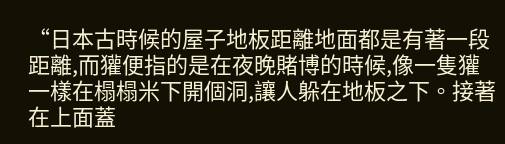“日本古時候的屋子地板距離地面都是有著一段距離,而獾便指的是在夜晚賭博的時候,像一隻獾一樣在榻榻米下開個洞,讓人躲在地板之下。接著在上面蓋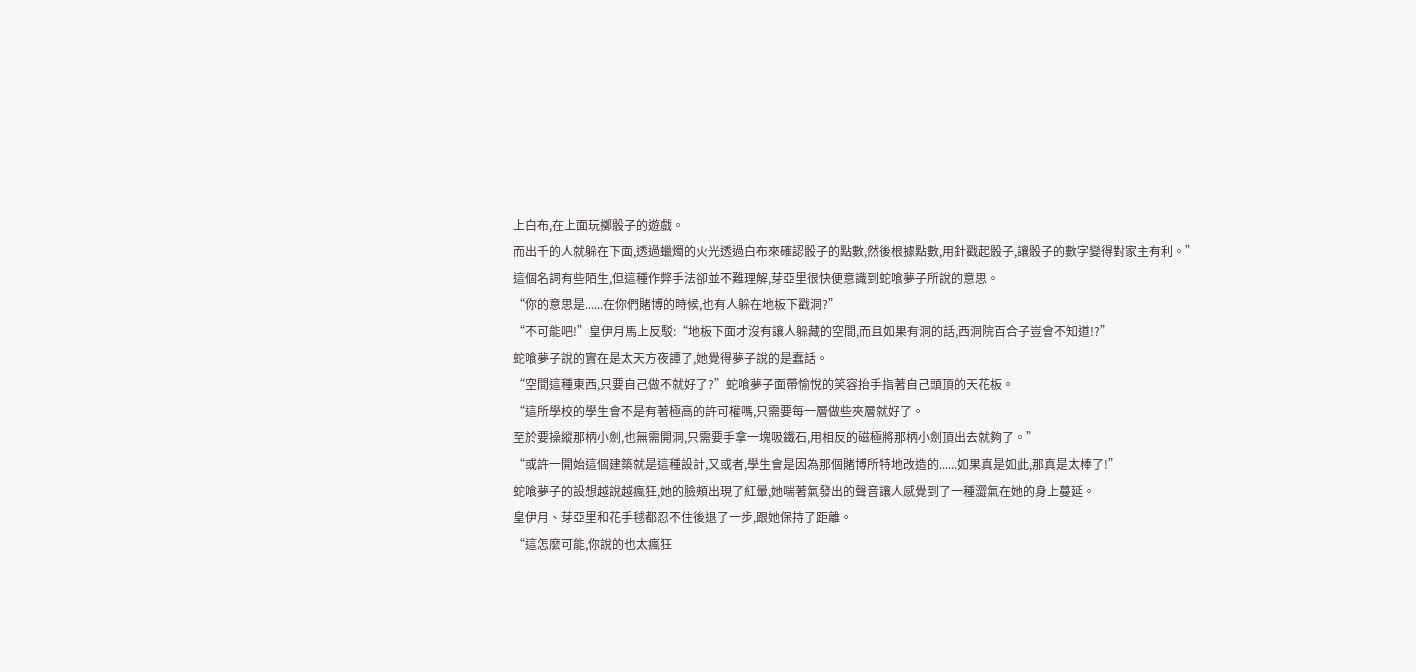上白布,在上面玩擲骰子的遊戲。
而出千的人就躲在下面,透過蠟燭的火光透過白布來確認骰子的點數,然後根據點數,用針戳起骰子,讓骰子的數字變得對家主有利。”
這個名詞有些陌生,但這種作弊手法卻並不難理解,芽亞里很快便意識到蛇喰夢子所說的意思。
“你的意思是......在你們賭博的時候,也有人躲在地板下戳洞?”
“不可能吧!”皇伊月馬上反駁:“地板下面才沒有讓人躲藏的空間,而且如果有洞的話,西洞院百合子豈會不知道!?”
蛇喰夢子說的實在是太天方夜譚了,她覺得夢子說的是蠢話。
“空間這種東西,只要自己做不就好了?”蛇喰夢子面帶愉悅的笑容抬手指著自己頭頂的天花板。
“這所學校的學生會不是有著極高的許可權嗎,只需要每一層做些夾層就好了。
至於要操縱那柄小劍,也無需開洞,只需要手拿一塊吸鐵石,用相反的磁極將那柄小劍頂出去就夠了。”
“或許一開始這個建築就是這種設計,又或者,學生會是因為那個賭博所特地改造的......如果真是如此,那真是太棒了!”
蛇喰夢子的設想越說越瘋狂,她的臉頰出現了紅暈,她喘著氣發出的聲音讓人感覺到了一種澀氣在她的身上蔓延。
皇伊月、芽亞里和花手毬都忍不住後退了一步,跟她保持了距離。
“這怎麼可能,你說的也太瘋狂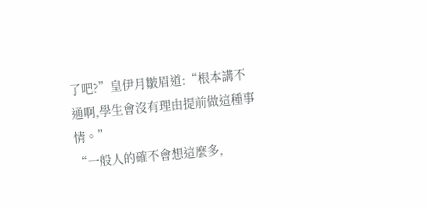了吧?”皇伊月皺眉道:“根本講不通啊,學生會沒有理由提前做這種事情。”
“一般人的確不會想這麼多,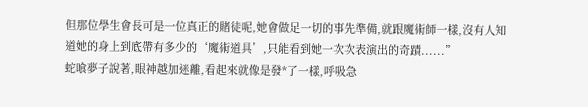但那位學生會長可是一位真正的賭徒呢,她會做足一切的事先準備,就跟魔術師一樣,沒有人知道她的身上到底帶有多少的‘魔術道具’,只能看到她一次次表演出的奇蹟......”
蛇喰夢子說著,眼神越加迷離,看起來就像是發*了一樣,呼吸急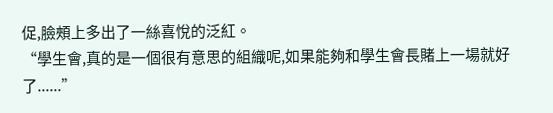促,臉頰上多出了一絲喜悅的泛紅。
“學生會,真的是一個很有意思的組織呢,如果能夠和學生會長賭上一場就好了......”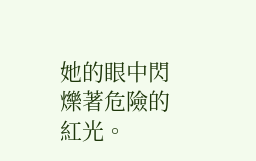她的眼中閃爍著危險的紅光。